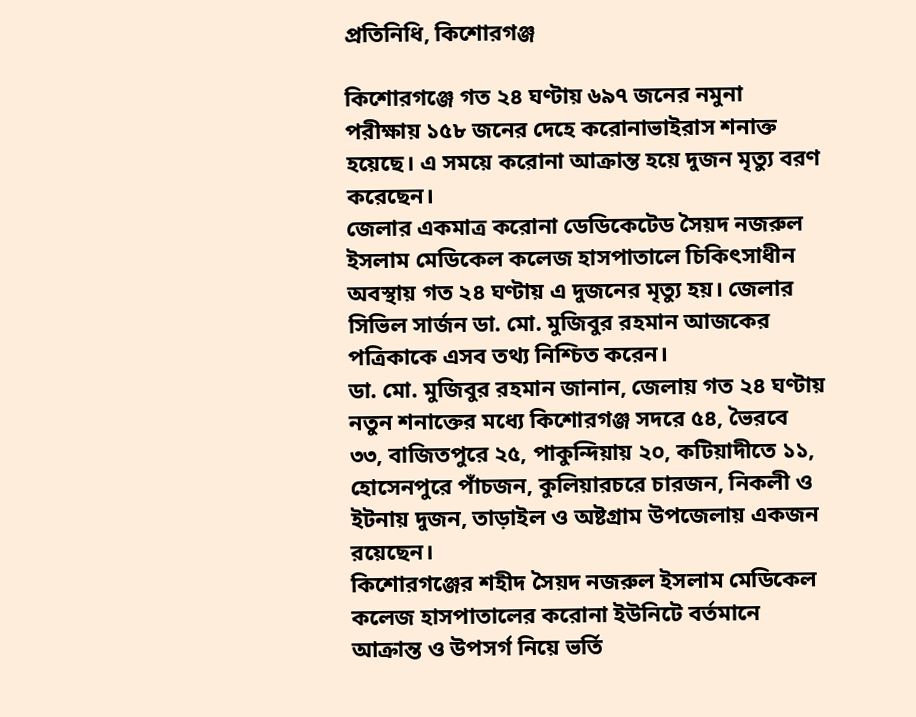প্রতিনিধি, কিশোরগঞ্জ

কিশোরগঞ্জে গত ২৪ ঘণ্টায় ৬৯৭ জনের নমুনা পরীক্ষায় ১৫৮ জনের দেহে করোনাভাইরাস শনাক্ত হয়েছে। এ সময়ে করোনা আক্রান্ত হয়ে দুজন মৃত্যু বরণ করেছেন।
জেলার একমাত্র করোনা ডেডিকেটেড সৈয়দ নজরুল ইসলাম মেডিকেল কলেজ হাসপাতালে চিকিৎসাধীন অবস্থায় গত ২৪ ঘণ্টায় এ দুজনের মৃত্যু হয়। জেলার সিভিল সার্জন ডা. মো. মুজিবুর রহমান আজকের পত্রিকাকে এসব তথ্য নিশ্চিত করেন।
ডা. মো. মুজিবুর রহমান জানান, জেলায় গত ২৪ ঘণ্টায় নতুন শনাক্তের মধ্যে কিশোরগঞ্জ সদরে ৫৪, ভৈরবে ৩৩, বাজিতপুরে ২৫, পাকুন্দিয়ায় ২০, কটিয়াদীতে ১১, হোসেনপুরে পাঁচজন, কুলিয়ারচরে চারজন, নিকলী ও ইটনায় দুজন, তাড়াইল ও অষ্টগ্রাম উপজেলায় একজন রয়েছেন।
কিশোরগঞ্জের শহীদ সৈয়দ নজরুল ইসলাম মেডিকেল কলেজ হাসপাতালের করোনা ইউনিটে বর্তমানে আক্রান্ত ও উপসর্গ নিয়ে ভর্তি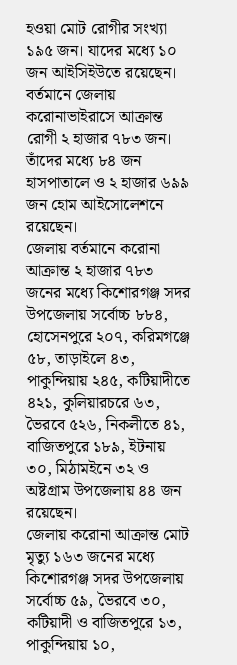হওয়া মোট রোগীর সংখ্যা ১৯৫ জন। যাদের মধ্যে ১০ জন আইসিইউতে রয়েছেন।
বর্তমানে জেলায় করোনাভাইরাসে আক্রান্ত রোগী ২ হাজার ৭৮৩ জন। তাঁদের মধ্যে ৮৪ জন হাসপাতালে ও ২ হাজার ৬৯৯ জন হোম আইসোলেশনে রয়েছেন।
জেলায় বর্তমানে করোনা আক্রান্ত ২ হাজার ৭৮৩ জনের মধ্যে কিশোরগঞ্জ সদর উপজেলায় সর্বোচ্চ ৮৮৪, হোসেনপুরে ২০৭, করিমগঞ্জে ৫৮, তাড়াইলে ৪৩, পাকুন্দিয়ায় ২৪৫, কটিয়াদীতে ৪২১, কুলিয়ারচরে ৬৩, ভৈরবে ৫২৬, নিকলীতে ৪১, বাজিতপুরে ১৮৯, ইটনায় ৩০, মিঠামইনে ৩২ ও অষ্টগ্রাম উপজেলায় ৪৪ জন রয়েছেন।
জেলায় করোনা আক্রান্ত মোট মৃত্যু ১৬৩ জনের মধ্যে কিশোরগঞ্জ সদর উপজেলায় সর্বোচ্চ ৫৯, ভৈরবে ৩০, কটিয়াদী ও বাজিতপুরে ১৩, পাকুন্দিয়ায় ১০,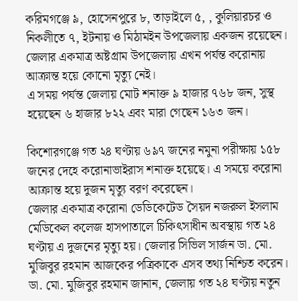করিমগঞ্জে ৯, হোসেনপুরে ৮, তাড়াইলে ৫, , কুলিয়ারচর ও নিকলীতে ৭, ইটনায় ও মিঠামইন উপজেলায় একজন রয়েছেন। জেলার একমাত্র অষ্টগ্রাম উপজেলায় এখন পর্যন্ত করোনায় আক্রান্ত হয়ে কোনো মৃত্যু নেই।
এ সময় পর্যন্ত জেলায় মোট শনাক্ত ৯ হাজার ৭৬৮ জন, সুস্থ হয়েছেন ৬ হাজার ৮২২ এবং মারা গেছেন ১৬৩ জন।

কিশোরগঞ্জে গত ২৪ ঘণ্টায় ৬৯৭ জনের নমুনা পরীক্ষায় ১৫৮ জনের দেহে করোনাভাইরাস শনাক্ত হয়েছে। এ সময়ে করোনা আক্রান্ত হয়ে দুজন মৃত্যু বরণ করেছেন।
জেলার একমাত্র করোনা ডেডিকেটেড সৈয়দ নজরুল ইসলাম মেডিকেল কলেজ হাসপাতালে চিকিৎসাধীন অবস্থায় গত ২৪ ঘণ্টায় এ দুজনের মৃত্যু হয়। জেলার সিভিল সার্জন ডা. মো. মুজিবুর রহমান আজকের পত্রিকাকে এসব তথ্য নিশ্চিত করেন।
ডা. মো. মুজিবুর রহমান জানান, জেলায় গত ২৪ ঘণ্টায় নতুন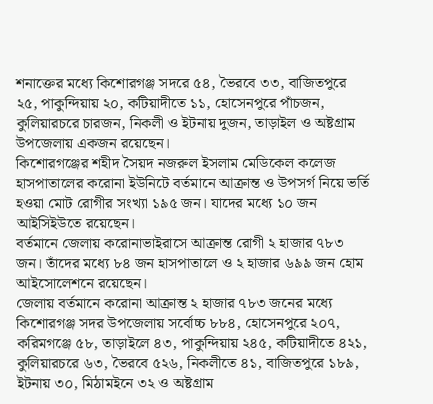শনাক্তের মধ্যে কিশোরগঞ্জ সদরে ৫৪, ভৈরবে ৩৩, বাজিতপুরে ২৫, পাকুন্দিয়ায় ২০, কটিয়াদীতে ১১, হোসেনপুরে পাঁচজন, কুলিয়ারচরে চারজন, নিকলী ও ইটনায় দুজন, তাড়াইল ও অষ্টগ্রাম উপজেলায় একজন রয়েছেন।
কিশোরগঞ্জের শহীদ সৈয়দ নজরুল ইসলাম মেডিকেল কলেজ হাসপাতালের করোনা ইউনিটে বর্তমানে আক্রান্ত ও উপসর্গ নিয়ে ভর্তি হওয়া মোট রোগীর সংখ্যা ১৯৫ জন। যাদের মধ্যে ১০ জন আইসিইউতে রয়েছেন।
বর্তমানে জেলায় করোনাভাইরাসে আক্রান্ত রোগী ২ হাজার ৭৮৩ জন। তাঁদের মধ্যে ৮৪ জন হাসপাতালে ও ২ হাজার ৬৯৯ জন হোম আইসোলেশনে রয়েছেন।
জেলায় বর্তমানে করোনা আক্রান্ত ২ হাজার ৭৮৩ জনের মধ্যে কিশোরগঞ্জ সদর উপজেলায় সর্বোচ্চ ৮৮৪, হোসেনপুরে ২০৭, করিমগঞ্জে ৫৮, তাড়াইলে ৪৩, পাকুন্দিয়ায় ২৪৫, কটিয়াদীতে ৪২১, কুলিয়ারচরে ৬৩, ভৈরবে ৫২৬, নিকলীতে ৪১, বাজিতপুরে ১৮৯, ইটনায় ৩০, মিঠামইনে ৩২ ও অষ্টগ্রাম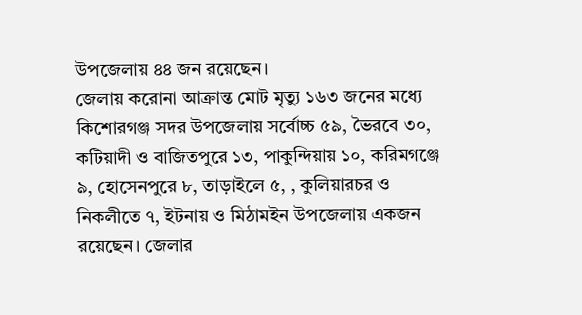উপজেলায় ৪৪ জন রয়েছেন।
জেলায় করোনা আক্রান্ত মোট মৃত্যু ১৬৩ জনের মধ্যে কিশোরগঞ্জ সদর উপজেলায় সর্বোচ্চ ৫৯, ভৈরবে ৩০, কটিয়াদী ও বাজিতপুরে ১৩, পাকুন্দিয়ায় ১০, করিমগঞ্জে ৯, হোসেনপুরে ৮, তাড়াইলে ৫, , কুলিয়ারচর ও নিকলীতে ৭, ইটনায় ও মিঠামইন উপজেলায় একজন রয়েছেন। জেলার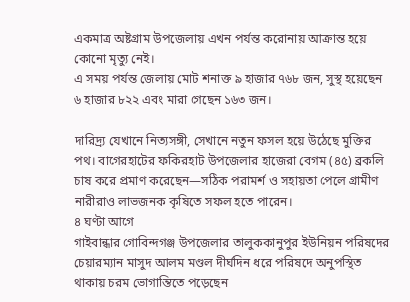একমাত্র অষ্টগ্রাম উপজেলায় এখন পর্যন্ত করোনায় আক্রান্ত হয়ে কোনো মৃত্যু নেই।
এ সময় পর্যন্ত জেলায় মোট শনাক্ত ৯ হাজার ৭৬৮ জন, সুস্থ হয়েছেন ৬ হাজার ৮২২ এবং মারা গেছেন ১৬৩ জন।

দারিদ্র্য যেখানে নিত্যসঙ্গী, সেখানে নতুন ফসল হয়ে উঠেছে মুক্তির পথ। বাগেরহাটের ফকিরহাট উপজেলার হাজেরা বেগম (৪৫) ব্রকলি চাষ করে প্রমাণ করেছেন—সঠিক পরামর্শ ও সহায়তা পেলে গ্রামীণ নারীরাও লাভজনক কৃষিতে সফল হতে পারেন।
৪ ঘণ্টা আগে
গাইবান্ধার গোবিন্দগঞ্জ উপজেলার তালুককানুপুর ইউনিয়ন পরিষদের চেয়ারম্যান মাসুদ আলম মণ্ডল দীর্ঘদিন ধরে পরিষদে অনুপস্থিত থাকায় চরম ভোগান্তিতে পড়েছেন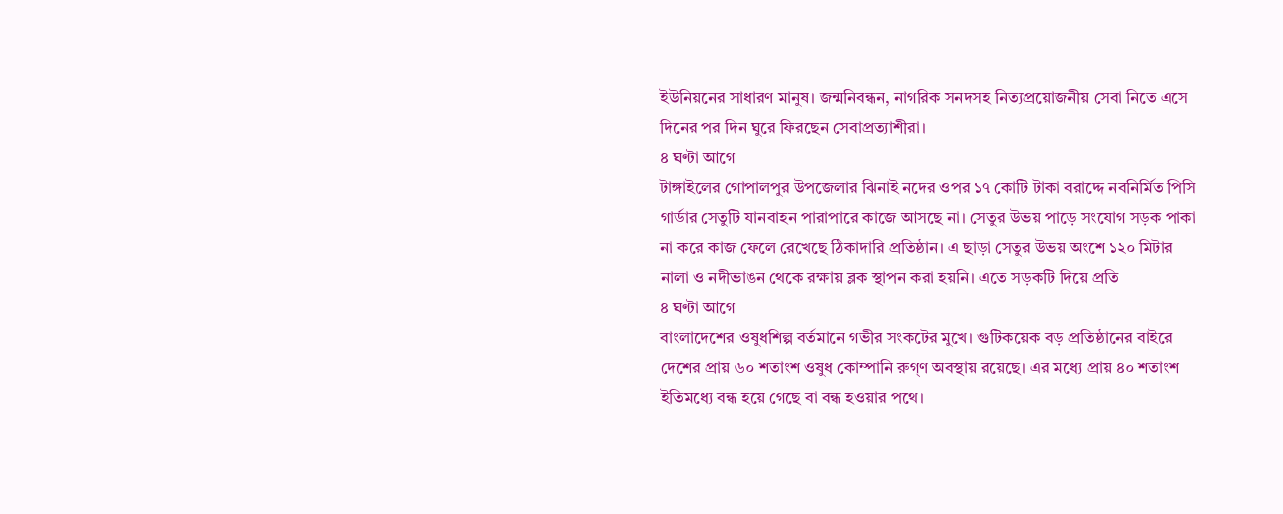ইউনিয়নের সাধারণ মানুষ। জন্মনিবন্ধন, নাগরিক সনদসহ নিত্যপ্রয়োজনীয় সেবা নিতে এসে দিনের পর দিন ঘুরে ফিরছেন সেবাপ্রত্যাশীরা।
৪ ঘণ্টা আগে
টাঙ্গাইলের গোপালপুর উপজেলার ঝিনাই নদের ওপর ১৭ কোটি টাকা বরাদ্দে নবনির্মিত পিসি গার্ডার সেতুটি যানবাহন পারাপারে কাজে আসছে না। সেতুর উভয় পাড়ে সংযোগ সড়ক পাকা না করে কাজ ফেলে রেখেছে ঠিকাদারি প্রতিষ্ঠান। এ ছাড়া সেতুর উভয় অংশে ১২০ মিটার নালা ও নদীভাঙন থেকে রক্ষায় ব্লক স্থাপন করা হয়নি। এতে সড়কটি দিয়ে প্রতি
৪ ঘণ্টা আগে
বাংলাদেশের ওষুধশিল্প বর্তমানে গভীর সংকটের মুখে। গুটিকয়েক বড় প্রতিষ্ঠানের বাইরে দেশের প্রায় ৬০ শতাংশ ওষুধ কোম্পানি রুগ্ণ অবস্থায় রয়েছে। এর মধ্যে প্রায় ৪০ শতাংশ ইতিমধ্যে বন্ধ হয়ে গেছে বা বন্ধ হওয়ার পথে।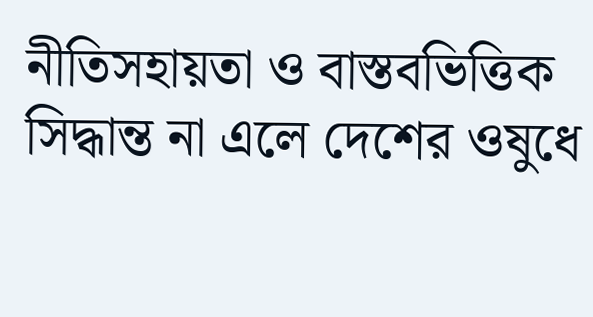নীতিসহায়তা ও বাস্তবভিত্তিক সিদ্ধান্ত না এলে দেশের ওষুধে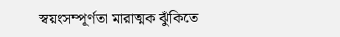স্বয়ংসম্পূর্ণতা মারাত্মক ঝুঁকিতে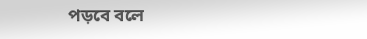পড়বে বলে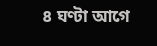৪ ঘণ্টা আগে